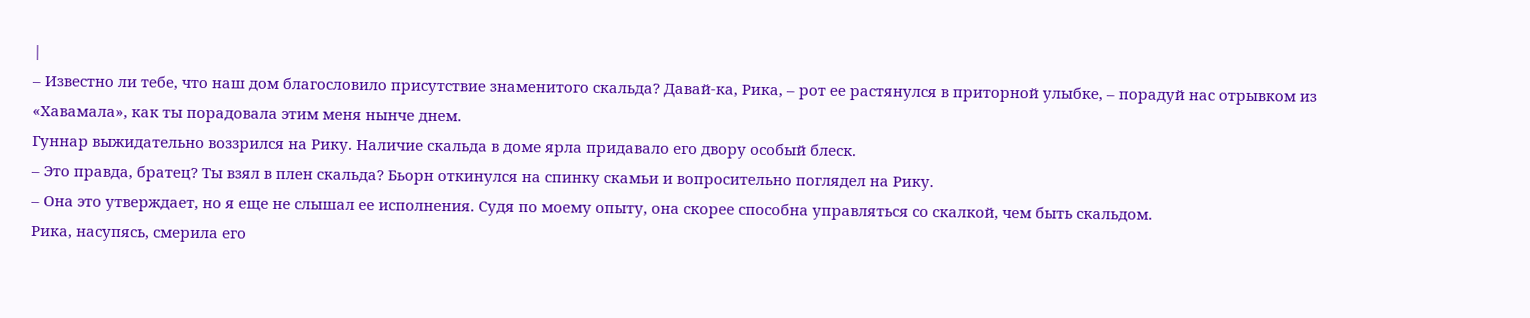|
– Известно ли тебе, что наш дом благословило присутствие знаменитого скальда? Давай-ка, Рика, – рот ее растянулся в приторной улыбке, – порадуй нас отрывком из «Хавамала», как ты порадовала этим меня нынче днем.
Гуннар выжидательно воззрился на Рику. Наличие скальда в доме ярла придавало его двору особый блеск.
– Это правда, братец? Ты взял в плен скальда? Бьорн откинулся на спинку скамьи и вопросительно поглядел на Рику.
– Она это утверждает, но я еще не слышал ее исполнения. Судя по моему опыту, она скорее способна управляться со скалкой, чем быть скальдом.
Рика, насупясь, смерила его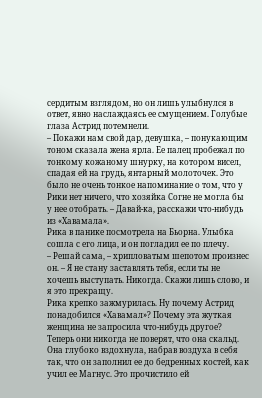сердитым взглядом, но он лишь улыбнулся в ответ, явно наслаждаясь ее смущением. Голубые глаза Астрид потемнели.
– Покажи нам свой дар, девушка, – понукающим тоном сказала жена ярла. Ее палец пробежал по тонкому кожаному шнурку, на котором висел, спадая ей на грудь, янтарный молоточек. Это было не очень тонкое напоминание о том, что у Рики нет ничего, что хозяйка Согне не могла бы у нее отобрать. – Давай-ка, расскажи что-нибудь из «Хавамала».
Рика в панике посмотрела на Бьорна. Улыбка сошла с его лица, и он погладил ее по плечу.
– Решай сама, – хрипловатым шепотом произнес он. – Я не стану заставлять тебя, если ты не хочешь выступать. Никогда. Скажи лишь слово, и я это прекращу.
Рика крепко зажмурилась. Ну почему Астрид понадобился «Хавамал»? Почему эта жуткая женщина не запросила что-нибудь другое? Теперь они никогда не поверят, что она скальд. Она глубоко вздохнула, набрав воздуха в себя так, что он заполнил ее до бедренных костей, как учил ее Магнус. Это прочистило ей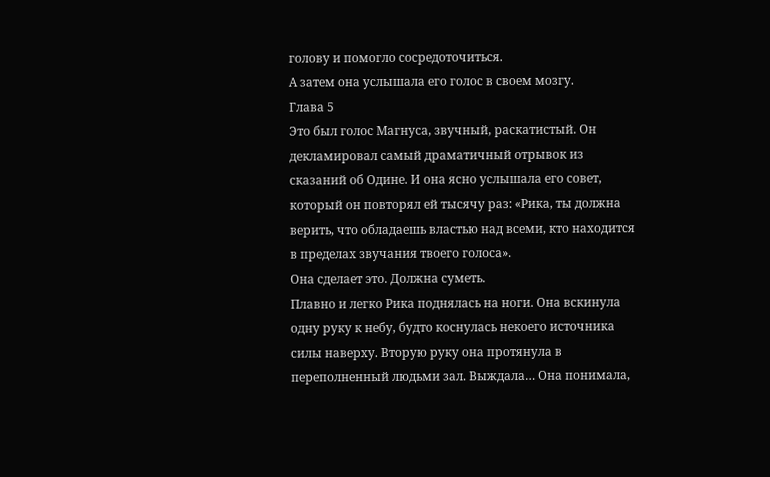голову и помогло сосредоточиться.
А затем она услышала его голос в своем мозгу.
Глава 5
Это был голос Магнуса, звучный, раскатистый. Он декламировал самый драматичный отрывок из сказаний об Одине. И она ясно услышала его совет, который он повторял ей тысячу раз: «Рика, ты должна верить, что обладаешь властью над всеми, кто находится в пределах звучания твоего голоса».
Она сделает это. Должна суметь.
Плавно и легко Рика поднялась на ноги. Она вскинула одну руку к небу, будто коснулась некоего источника силы наверху. Вторую руку она протянула в переполненный людьми зал. Выждала… Она понимала,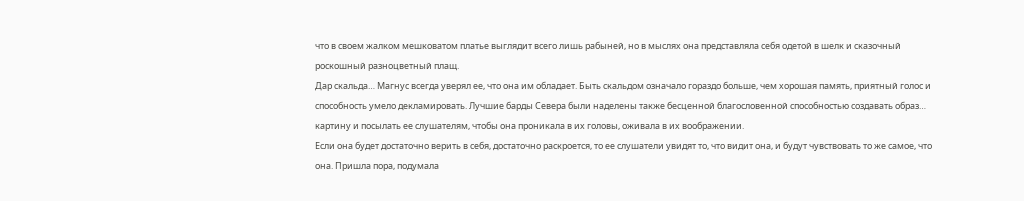что в своем жалком мешковатом платье выглядит всего лишь рабыней, но в мыслях она представляла себя одетой в шелк и сказочный роскошный разноцветный плащ.
Дар скальда… Магнус всегда уверял ее, что она им обладает. Быть скальдом означало гораздо больше, чем хорошая память, приятный голос и способность умело декламировать. Лучшие барды Севера были наделены также бесценной благословенной способностью создавать образ… картину и посылать ее слушателям, чтобы она проникала в их головы, оживала в их воображении.
Если она будет достаточно верить в себя, достаточно раскроется, то ее слушатели увидят то, что видит она, и будут чувствовать то же самое, что она. Пришла пора, подумала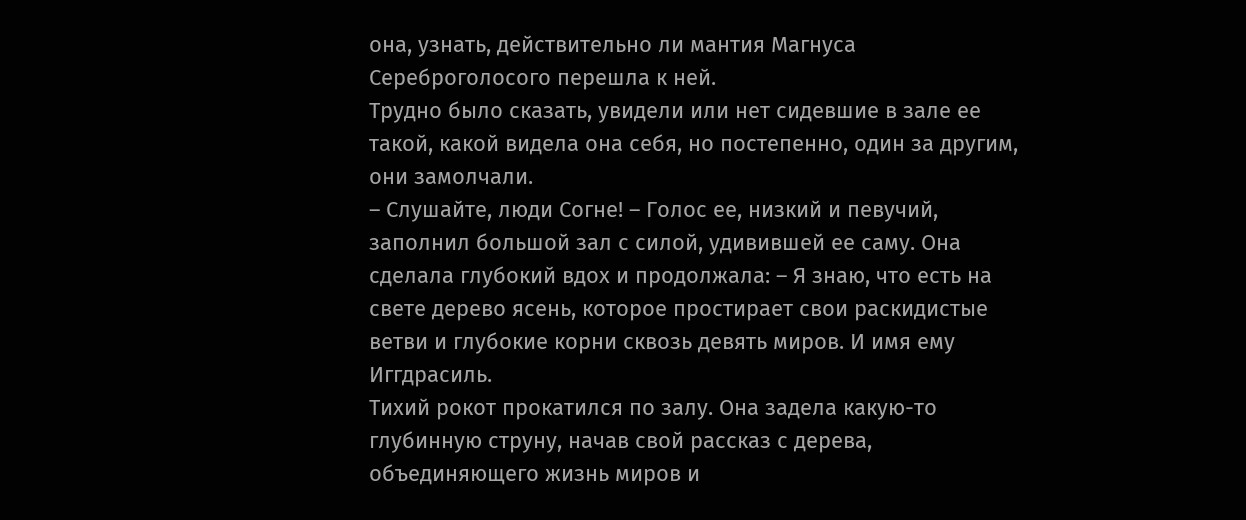она, узнать, действительно ли мантия Магнуса Сереброголосого перешла к ней.
Трудно было сказать, увидели или нет сидевшие в зале ее такой, какой видела она себя, но постепенно, один за другим, они замолчали.
– Слушайте, люди Согне! – Голос ее, низкий и певучий, заполнил большой зал с силой, удивившей ее саму. Она сделала глубокий вдох и продолжала: – Я знаю, что есть на свете дерево ясень, которое простирает свои раскидистые ветви и глубокие корни сквозь девять миров. И имя ему Иггдрасиль.
Тихий рокот прокатился по залу. Она задела какую-то глубинную струну, начав свой рассказ с дерева, объединяющего жизнь миров и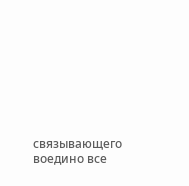связывающего воедино все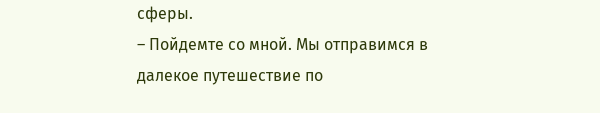сферы.
– Пойдемте со мной. Мы отправимся в далекое путешествие по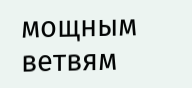мощным ветвям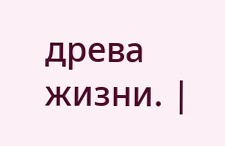древа жизни. |